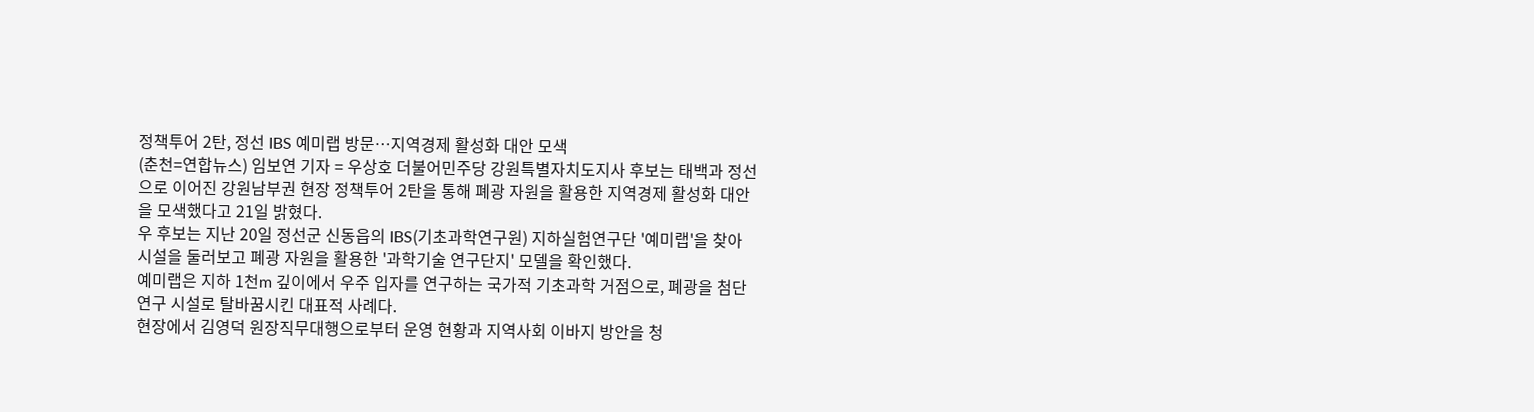정책투어 2탄, 정선 IBS 예미랩 방문…지역경제 활성화 대안 모색
(춘천=연합뉴스) 임보연 기자 = 우상호 더불어민주당 강원특별자치도지사 후보는 태백과 정선으로 이어진 강원남부권 현장 정책투어 2탄을 통해 폐광 자원을 활용한 지역경제 활성화 대안을 모색했다고 21일 밝혔다.
우 후보는 지난 20일 정선군 신동읍의 IBS(기초과학연구원) 지하실험연구단 '예미랩'을 찾아 시설을 둘러보고 폐광 자원을 활용한 '과학기술 연구단지' 모델을 확인했다.
예미랩은 지하 1천m 깊이에서 우주 입자를 연구하는 국가적 기초과학 거점으로, 폐광을 첨단 연구 시설로 탈바꿈시킨 대표적 사례다.
현장에서 김영덕 원장직무대행으로부터 운영 현황과 지역사회 이바지 방안을 청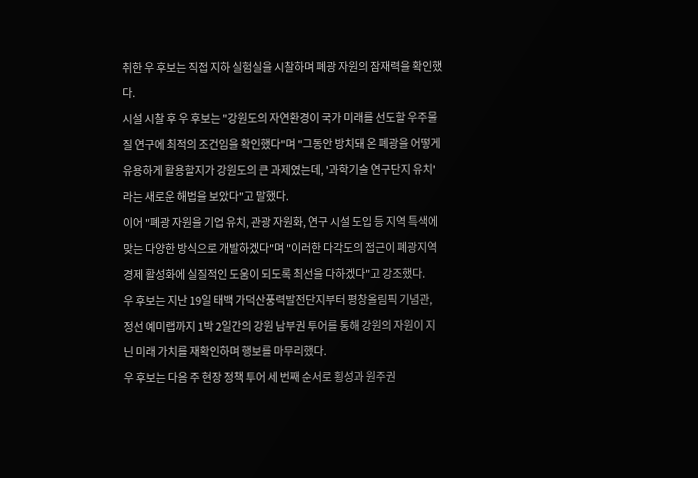취한 우 후보는 직접 지하 실험실을 시찰하며 폐광 자원의 잠재력을 확인했다.
시설 시찰 후 우 후보는 "강원도의 자연환경이 국가 미래를 선도할 우주물질 연구에 최적의 조건임을 확인했다"며 "그동안 방치돼 온 폐광을 어떻게 유용하게 활용할지가 강원도의 큰 과제였는데, '과학기술 연구단지 유치'라는 새로운 해법을 보았다"고 말했다.
이어 "폐광 자원을 기업 유치, 관광 자원화, 연구 시설 도입 등 지역 특색에 맞는 다양한 방식으로 개발하겠다"며 "이러한 다각도의 접근이 폐광지역 경제 활성화에 실질적인 도움이 되도록 최선을 다하겠다"고 강조했다.
우 후보는 지난 19일 태백 가덕산풍력발전단지부터 평창올림픽 기념관, 정선 예미랩까지 1박 2일간의 강원 남부권 투어를 통해 강원의 자원이 지닌 미래 가치를 재확인하며 행보를 마무리했다.
우 후보는 다음 주 현장 정책 투어 세 번째 순서로 횡성과 원주권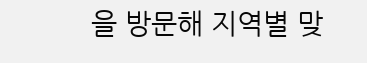을 방문해 지역별 맞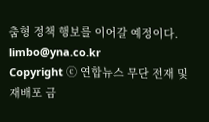춤형 정책 행보를 이어갈 예정이다.
limbo@yna.co.kr
Copyright ⓒ 연합뉴스 무단 전재 및 재배포 금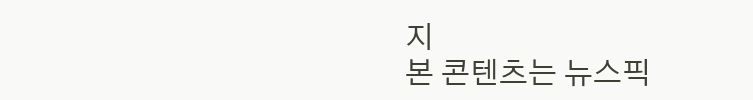지
본 콘텐츠는 뉴스픽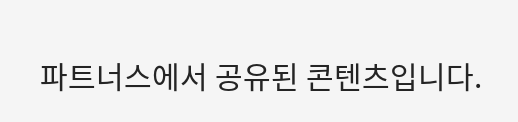파트너스에서 공유된 콘텐츠입니다.